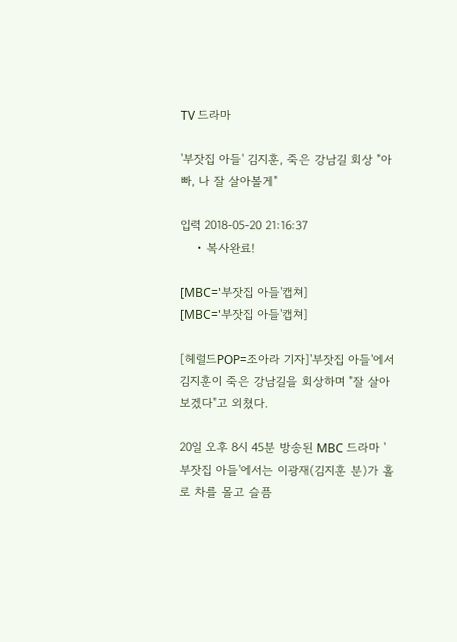TV 드라마

'부잣집 아들' 김지훈, 죽은 강남길 회상 "아빠, 나 잘 살아볼게"

입력 2018-05-20 21:16:37
    • 복사완료!

[MBC='부잣집 아들'캡쳐]
[MBC='부잣집 아들'캡쳐]

[헤럴드POP=조아라 기자]'부잣집 아들'에서 김지훈이 죽은 강남길을 회상하며 "잘 살아보겠다"고 외쳤다.

20일 오후 8시 45분 방송된 MBC 드라마 '부잣집 아들'에서는 이광재(김지훈 분)가 홀로 차를 몰고 슬픔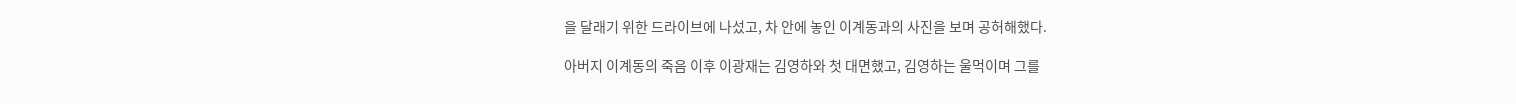을 달래기 위한 드라이브에 나섰고, 차 안에 놓인 이계동과의 사진을 보며 공허해했다.

아버지 이계동의 죽음 이후 이광재는 김영하와 첫 대면했고, 김영하는 울먹이며 그를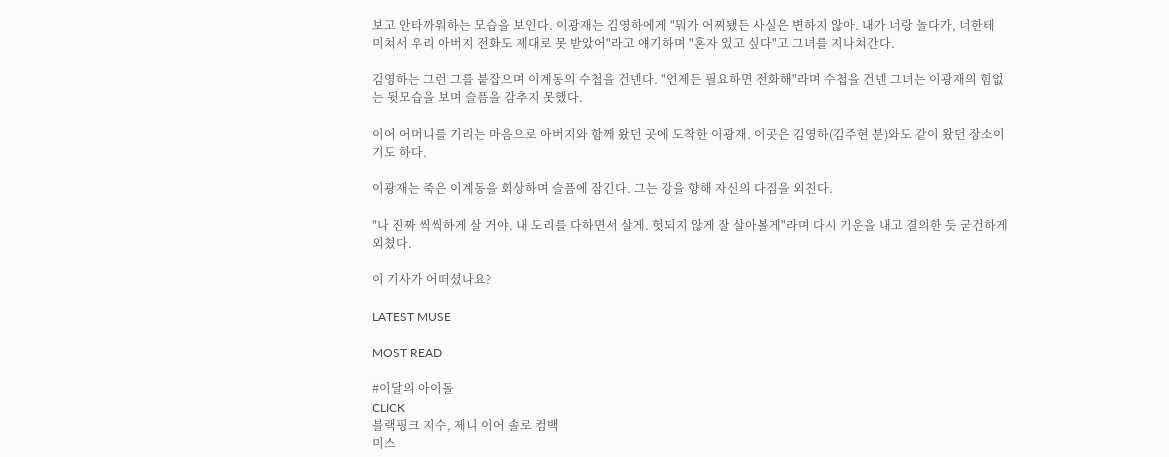보고 안타까워하는 모습을 보인다. 이광재는 김영하에게 "뭐가 어찌됐든 사실은 변하지 않아. 내가 너랑 놀다가, 너한테 미쳐서 우리 아버지 전화도 제대로 못 받았어"라고 얘기하며 "혼자 있고 싶다"고 그녀를 지나쳐간다.

김영하는 그런 그를 붙잡으며 이계동의 수첩을 건넨다. "언제든 필요하면 전화해"라며 수첩을 건넨 그녀는 이광재의 힘없는 뒷모습을 보며 슬픔을 감추지 못했다.

이어 어머니를 기리는 마음으로 아버지와 함께 왔던 곳에 도착한 이광재. 이곳은 김영하(김주현 분)와도 같이 왔던 장소이기도 하다.

이광재는 죽은 이계동을 회상하며 슬픔에 잠긴다. 그는 강을 향해 자신의 다짐을 외친다.

"나 진짜 씩씩하게 살 거야. 내 도리를 다하면서 살게. 헛되지 않게 잘 살아볼게"라며 다시 기운을 내고 결의한 듯 굳건하게 외쳤다.

이 기사가 어떠셨나요?

LATEST MUSE

MOST READ

#이달의 아이돌
CLICK
블랙핑크 지수, 제니 이어 솔로 컴백
미스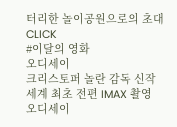터리한 놀이공원으로의 초대
CLICK
#이달의 영화
오디세이
크리스토퍼 놀란 감독 신작
세계 최초 전편 IMAX 촬영
오디세이